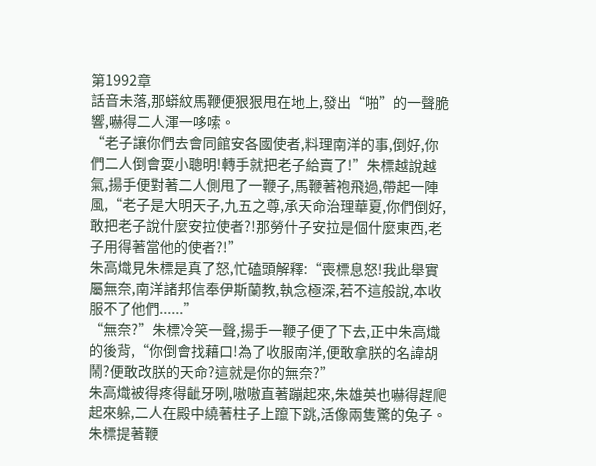第1992章
話音未落,那蟒紋馬鞭便狠狠甩在地上,發出“啪”的一聲脆響,嚇得二人渾一哆嗦。
“老子讓你們去會同館安各國使者,料理南洋的事,倒好,你們二人倒會耍小聰明!轉手就把老子給賣了!”朱標越說越氣,揚手便對著二人側甩了一鞭子,馬鞭著袍飛過,帶起一陣風,“老子是大明天子,九五之尊,承天命治理華夏,你們倒好,敢把老子說什麼安拉使者?!那勞什子安拉是個什麼東西,老子用得著當他的使者?!”
朱高熾見朱標是真了怒,忙磕頭解釋:“喪標息怒!我此舉實屬無奈,南洋諸邦信奉伊斯蘭教,執念極深,若不這般說,本收服不了他們......”
“無奈?”朱標冷笑一聲,揚手一鞭子便了下去,正中朱高熾的後背,“你倒會找藉口!為了收服南洋,便敢拿朕的名諱胡鬧?便敢改朕的天命?這就是你的無奈?”
朱高熾被得疼得齜牙咧,嗷嗷直著蹦起來,朱雄英也嚇得趕爬起來躲,二人在殿中繞著柱子上躥下跳,活像兩隻驚的兔子。
朱標提著鞭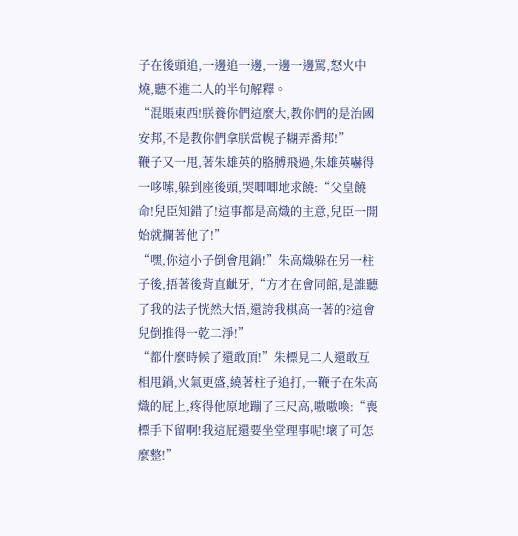子在後頭追,一邊追一邊,一邊一邊罵,怒火中燒,聽不進二人的半句解釋。
“混賬東西!朕養你們這麼大,教你們的是治國安邦,不是教你們拿朕當幌子糊弄番邦!”
鞭子又一甩,著朱雄英的胳膊飛過,朱雄英嚇得一哆嗦,躲到座後頭,哭唧唧地求饒:“父皇饒命!兒臣知錯了!這事都是高熾的主意,兒臣一開始就攔著他了!”
“嘿,你這小子倒會甩鍋!”朱高熾躲在另一柱子後,捂著後背直齜牙,“方才在會同館,是誰聽了我的法子恍然大悟,還誇我棋高一著的?這會兒倒推得一乾二淨!”
“都什麼時候了還敢頂!”朱標見二人還敢互相甩鍋,火氣更盛,繞著柱子追打,一鞭子在朱高熾的屁上,疼得他原地蹦了三尺高,嗷嗷喚:“喪標手下留啊!我這屁還要坐堂理事呢!壞了可怎麼整!”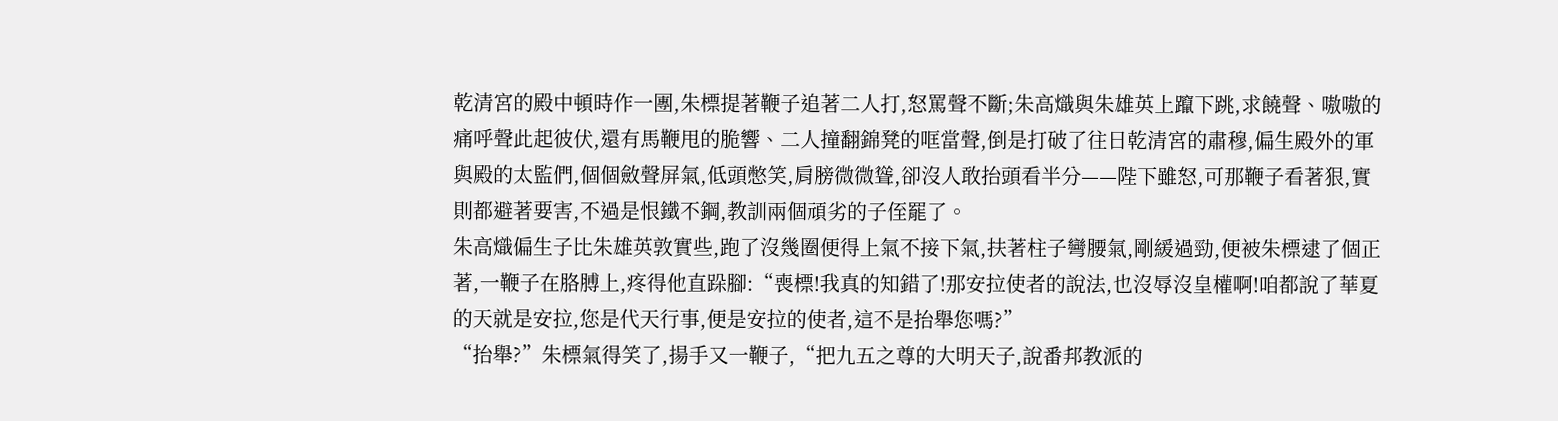乾清宮的殿中頓時作一團,朱標提著鞭子追著二人打,怒罵聲不斷;朱高熾與朱雄英上躥下跳,求饒聲、嗷嗷的痛呼聲此起彼伏,還有馬鞭甩的脆響、二人撞翻錦凳的哐當聲,倒是打破了往日乾清宮的肅穆,偏生殿外的軍與殿的太監們,個個斂聲屏氣,低頭憋笑,肩膀微微聳,卻沒人敢抬頭看半分——陛下雖怒,可那鞭子看著狠,實則都避著要害,不過是恨鐵不鋼,教訓兩個頑劣的子侄罷了。
朱高熾偏生子比朱雄英敦實些,跑了沒幾圈便得上氣不接下氣,扶著柱子彎腰氣,剛緩過勁,便被朱標逮了個正著,一鞭子在胳膊上,疼得他直跺腳:“喪標!我真的知錯了!那安拉使者的說法,也沒辱沒皇權啊!咱都說了華夏的天就是安拉,您是代天行事,便是安拉的使者,這不是抬舉您嗎?”
“抬舉?”朱標氣得笑了,揚手又一鞭子,“把九五之尊的大明天子,說番邦教派的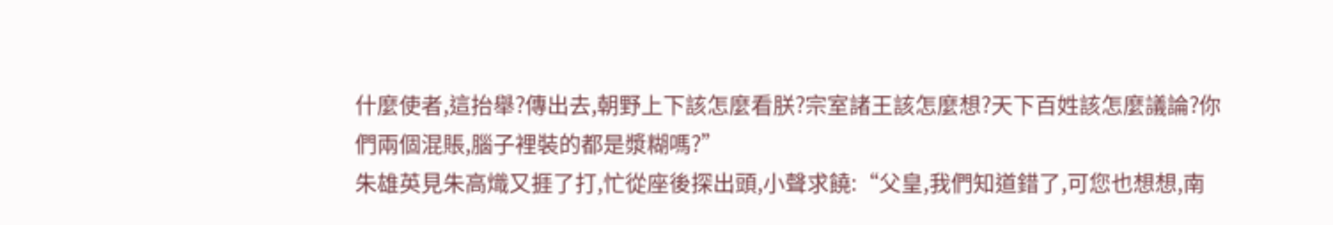什麼使者,這抬舉?傳出去,朝野上下該怎麼看朕?宗室諸王該怎麼想?天下百姓該怎麼議論?你們兩個混賬,腦子裡裝的都是漿糊嗎?”
朱雄英見朱高熾又捱了打,忙從座後探出頭,小聲求饒:“父皇,我們知道錯了,可您也想想,南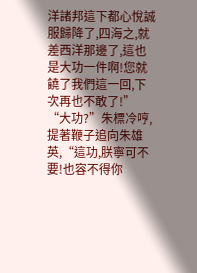洋諸邦這下都心悅誠服歸降了,四海之,就差西洋那邊了,這也是大功一件啊!您就饒了我們這一回,下次再也不敢了!”
“大功?”朱標冷哼,提著鞭子追向朱雄英,“這功,朕寧可不要!也容不得你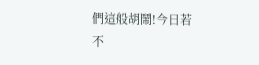們這般胡鬧!今日若不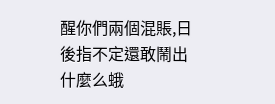醒你們兩個混賬,日後指不定還敢鬧出什麼么蛾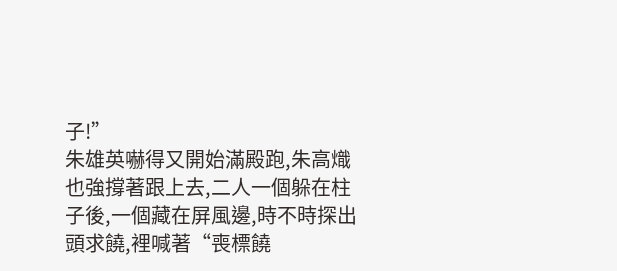子!”
朱雄英嚇得又開始滿殿跑,朱高熾也強撐著跟上去,二人一個躲在柱子後,一個藏在屏風邊,時不時探出頭求饒,裡喊著“喪標饒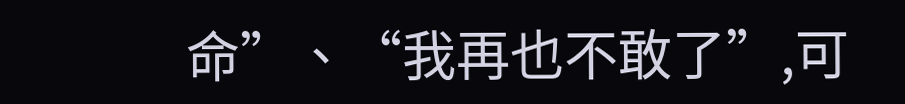命”、“我再也不敢了”,可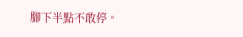腳下半點不敢停。